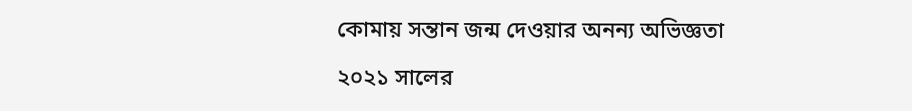কোমায় সন্তান জন্ম দেওয়ার অনন্য অভিজ্ঞতা

২০২১ সালের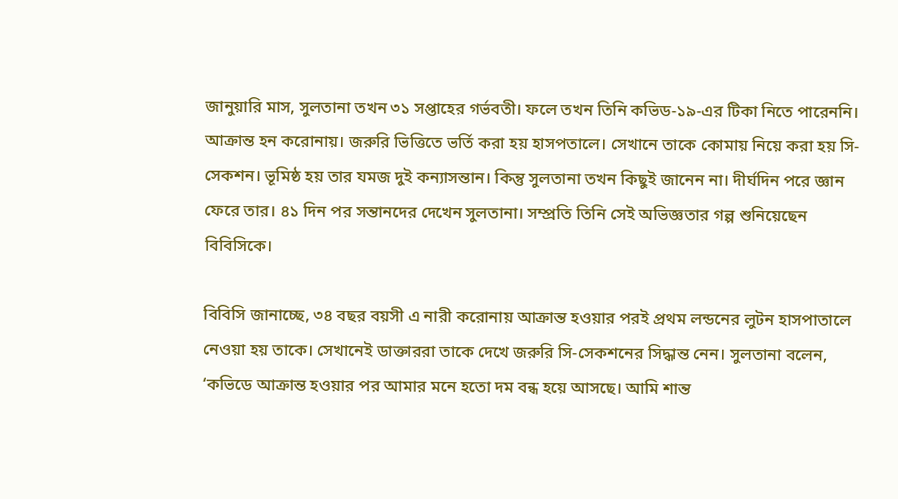জানুয়ারি মাস, সুলতানা তখন ৩১ সপ্তাহের গর্ভবতী। ফলে তখন তিনি কভিড-১৯-এর টিকা নিতে পারেননি। আক্রান্ত হন করোনায়। জরুরি ভিত্তিতে ভর্তি করা হয় হাসপতালে। সেখানে তাকে কোমায় নিয়ে করা হয় সি-সেকশন। ভূমিষ্ঠ হয় তার যমজ দুই কন্যাসন্তান। কিন্তু সুলতানা তখন কিছুই জানেন না। দীর্ঘদিন পরে জ্ঞান ফেরে তার। ৪১ দিন পর সন্তানদের দেখেন সুলতানা। সম্প্রতি তিনি সেই অভিজ্ঞতার গল্প শুনিয়েছেন বিবিসিকে।

বিবিসি জানাচ্ছে, ৩৪ বছর বয়সী এ নারী করোনায় আক্রান্ত হওয়ার পরই প্রথম লন্ডনের লুটন হাসপাতালে নেওয়া হয় তাকে। সেখানেই ডাক্তাররা তাকে দেখে জরুরি সি-সেকশনের সিদ্ধান্ত নেন। সুলতানা বলেন, ‘কভিডে আক্রান্ত হওয়ার পর আমার মনে হতো দম বন্ধ হয়ে আসছে। আমি শান্ত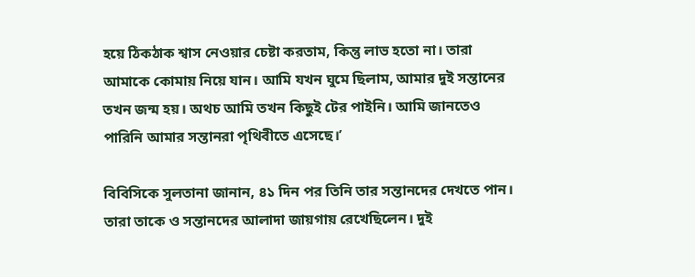হয়ে ঠিকঠাক শ্বাস নেওয়ার চেষ্টা করতাম, কিন্তু লাভ হতো না। তারা আমাকে কোমায় নিয়ে যান। আমি যখন ঘুমে ছিলাম, আমার দুই সন্তানের তখন জন্ম হয়। অথচ আমি তখন কিছুই টের পাইনি। আমি জানতেও পারিনি আমার সন্তানরা পৃথিবীতে এসেছে।’

বিবিসিকে সুলতানা জানান, ৪১ দিন পর তিনি তার সন্তানদের দেখতে পান। তারা তাকে ও সন্তানদের আলাদা জায়গায় রেখেছিলেন। দুই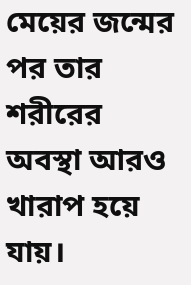মেয়ের জন্মের পর তার শরীরের অবস্থা আরও খারাপ হয়ে যায়।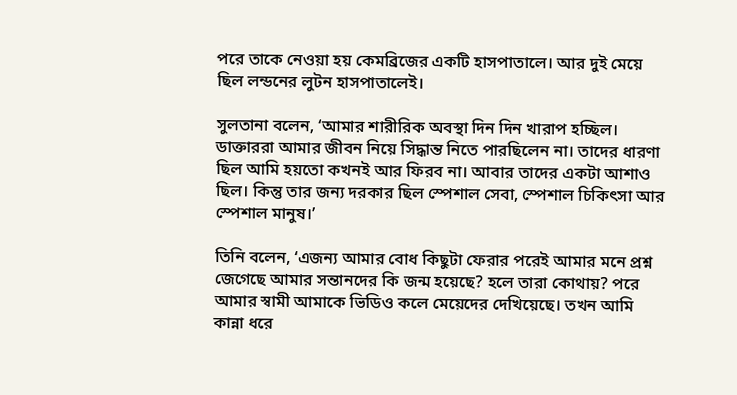পরে তাকে নেওয়া হয় কেমব্রিজের একটি হাসপাতালে। আর দুই মেয়ে ছিল লন্ডনের লুটন হাসপাতালেই।

সুলতানা বলেন, ‘আমার শারীরিক অবস্থা দিন দিন খারাপ হচ্ছিল। ডাক্তাররা আমার জীবন নিয়ে সিদ্ধান্ত নিতে পারছিলেন না। তাদের ধারণা ছিল আমি হয়তো কখনই আর ফিরব না। আবার তাদের একটা আশাও ছিল। কিন্তু তার জন্য দরকার ছিল স্পেশাল সেবা, স্পেশাল চিকিৎসা আর স্পেশাল মানুষ।’

তিনি বলেন, ‘এজন্য আমার বোধ কিছুটা ফেরার পরেই আমার মনে প্রশ্ন জেগেছে আমার সন্তানদের কি জন্ম হয়েছে? হলে তারা কোথায়? পরে আমার স্বামী আমাকে ভিডিও কলে মেয়েদের দেখিয়েছে। তখন আমি কান্না ধরে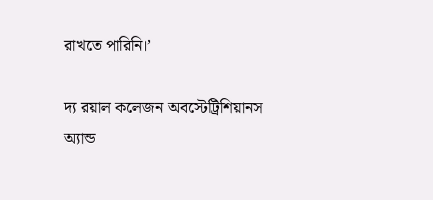রাখতে পারিনি।’

দ্য রয়াল কলেজন অবস্টেট্রিশিয়ানস অ্যান্ড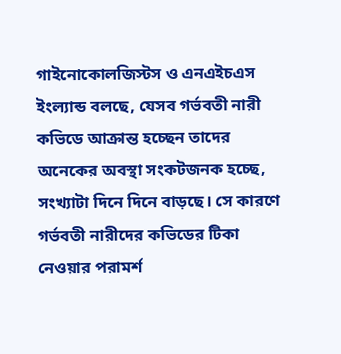গাইনোকোলজিস্টস ও এনএইচএস ইংল্যান্ড বলছে, যেসব গর্ভবতী নারী কভিডে আক্রান্ত হচ্ছেন তাদের অনেকের অবস্থা সংকটজনক হচ্ছে, সংখ্যাটা দিনে দিনে বাড়ছে। সে কারণে গর্ভবতী নারীদের কভিডের টিকা নেওয়ার পরামর্শ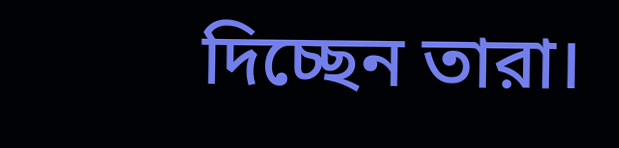দিচ্ছেন তারা।